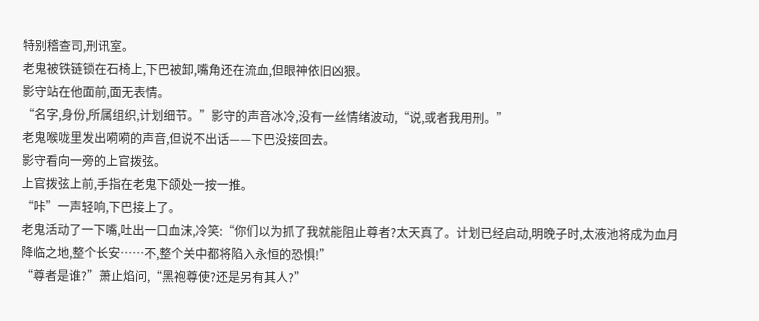特别稽查司,刑讯室。
老鬼被铁链锁在石椅上,下巴被卸,嘴角还在流血,但眼神依旧凶狠。
影守站在他面前,面无表情。
“名字,身份,所属组织,计划细节。”影守的声音冰冷,没有一丝情绪波动,“说,或者我用刑。”
老鬼喉咙里发出嗬嗬的声音,但说不出话——下巴没接回去。
影守看向一旁的上官拨弦。
上官拨弦上前,手指在老鬼下颌处一按一推。
“咔”一声轻响,下巴接上了。
老鬼活动了一下嘴,吐出一口血沫,冷笑:“你们以为抓了我就能阻止尊者?太天真了。计划已经启动,明晚子时,太液池将成为血月降临之地,整个长安……不,整个关中都将陷入永恒的恐惧!”
“尊者是谁?”萧止焰问,“黑袍尊使?还是另有其人?”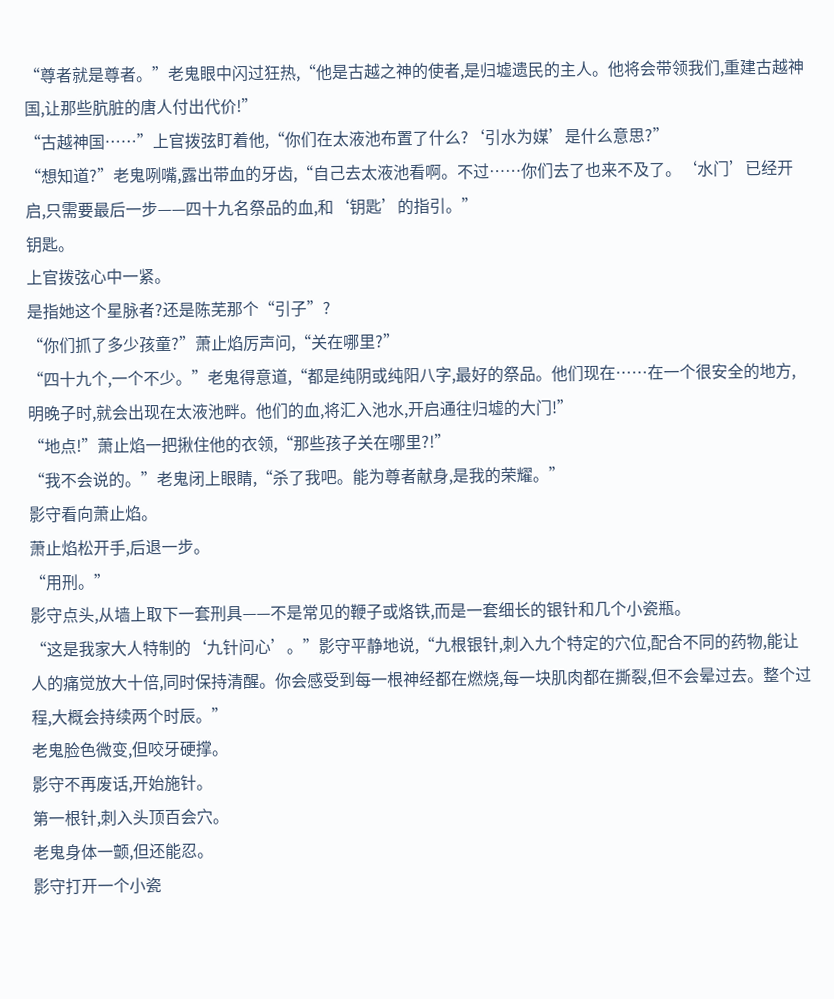“尊者就是尊者。”老鬼眼中闪过狂热,“他是古越之神的使者,是归墟遗民的主人。他将会带领我们,重建古越神国,让那些肮脏的唐人付出代价!”
“古越神国……”上官拨弦盯着他,“你们在太液池布置了什么?‘引水为媒’是什么意思?”
“想知道?”老鬼咧嘴,露出带血的牙齿,“自己去太液池看啊。不过……你们去了也来不及了。‘水门’已经开启,只需要最后一步——四十九名祭品的血,和‘钥匙’的指引。”
钥匙。
上官拨弦心中一紧。
是指她这个星脉者?还是陈芜那个“引子”?
“你们抓了多少孩童?”萧止焰厉声问,“关在哪里?”
“四十九个,一个不少。”老鬼得意道,“都是纯阴或纯阳八字,最好的祭品。他们现在……在一个很安全的地方,明晚子时,就会出现在太液池畔。他们的血,将汇入池水,开启通往归墟的大门!”
“地点!”萧止焰一把揪住他的衣领,“那些孩子关在哪里?!”
“我不会说的。”老鬼闭上眼睛,“杀了我吧。能为尊者献身,是我的荣耀。”
影守看向萧止焰。
萧止焰松开手,后退一步。
“用刑。”
影守点头,从墙上取下一套刑具——不是常见的鞭子或烙铁,而是一套细长的银针和几个小瓷瓶。
“这是我家大人特制的‘九针问心’。”影守平静地说,“九根银针,刺入九个特定的穴位,配合不同的药物,能让人的痛觉放大十倍,同时保持清醒。你会感受到每一根神经都在燃烧,每一块肌肉都在撕裂,但不会晕过去。整个过程,大概会持续两个时辰。”
老鬼脸色微变,但咬牙硬撑。
影守不再废话,开始施针。
第一根针,刺入头顶百会穴。
老鬼身体一颤,但还能忍。
影守打开一个小瓷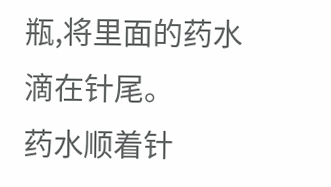瓶,将里面的药水滴在针尾。
药水顺着针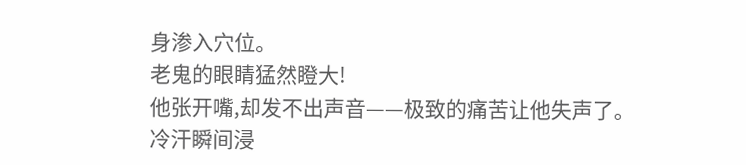身渗入穴位。
老鬼的眼睛猛然瞪大!
他张开嘴,却发不出声音——极致的痛苦让他失声了。
冷汗瞬间浸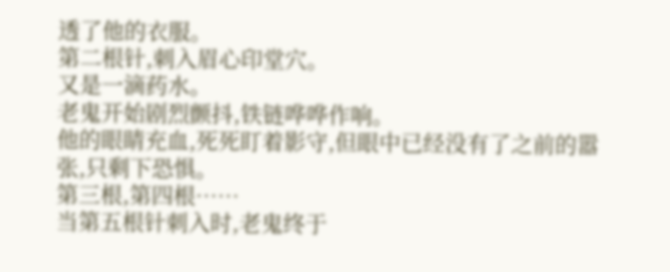透了他的衣服。
第二根针,刺入眉心印堂穴。
又是一滴药水。
老鬼开始剧烈颤抖,铁链哗哗作响。
他的眼睛充血,死死盯着影守,但眼中已经没有了之前的嚣张,只剩下恐惧。
第三根,第四根……
当第五根针刺入时,老鬼终于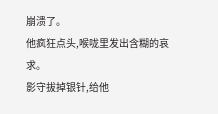崩溃了。
他疯狂点头,喉咙里发出含糊的哀求。
影守拔掉银针,给他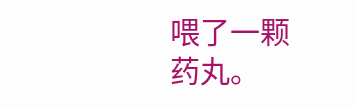喂了一颗药丸。